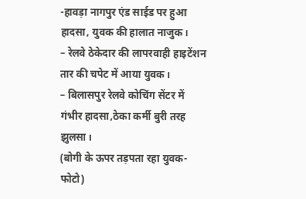-हावड़ा नागपुर एंड साईड पर हुआ हादसा, युवक की हालात नाजुक।
– रेलवे ठेकेदार की लापरवाही हाइटेंशन तार की चपेट में आया युवक।
– बिलासपुर रेलवे कोचिंग सेंटर में गंभीर हादसा,ठेका कर्मी बुरी तरह झुलसा।
(बोगी के ऊपर तड़पता रहा युवक-फोटो)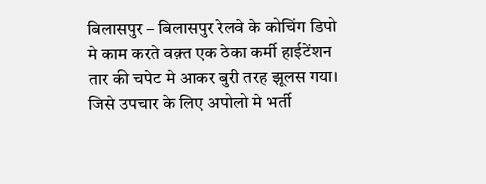बिलासपुर – बिलासपुर रेलवे के कोचिंग डिपो मे काम करते वक़्त एक ठेका कर्मी हाईटेंशन तार की चपेट मे आकर बुरी तरह झूलस गया। जिसे उपचार के लिए अपोलो मे भर्ती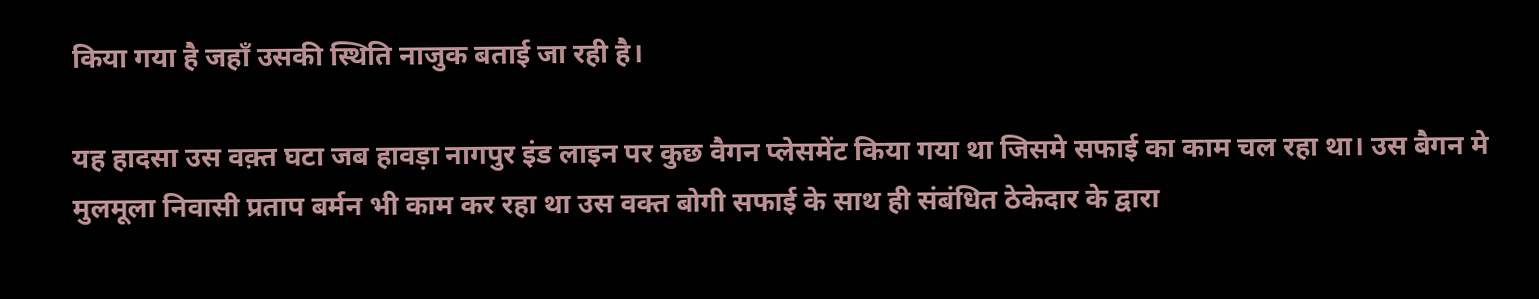किया गया है जहाँ उसकी स्थिति नाजुक बताई जा रही है।

यह हादसा उस वक़्त घटा जब हावड़ा नागपुर इंड लाइन पर कुछ वैगन प्लेसमेंट किया गया था जिसमे सफाई का काम चल रहा था। उस बैगन मे मुलमूला निवासी प्रताप बर्मन भी काम कर रहा था उस वक्त बोगी सफाई के साथ ही संबंधित ठेकेदार के द्वारा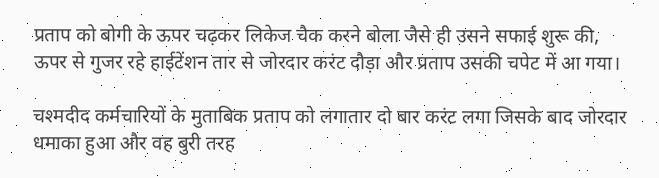प्रताप को बोगी के ऊपर चढ़कर लिकेज चैक करने बोला जैसे ही उसने सफाई शुरू की, ऊपर से गुजर रहे हाईटेंशन तार से जोरदार करंट दौड़ा और प्रताप उसकी चपेट में आ गया।

चश्मदीद कर्मचारियों के मुताबिक प्रताप को लगातार दो बार करंट लगा जिसके बाद जोरदार धमाका हुआ और वह बुरी तरह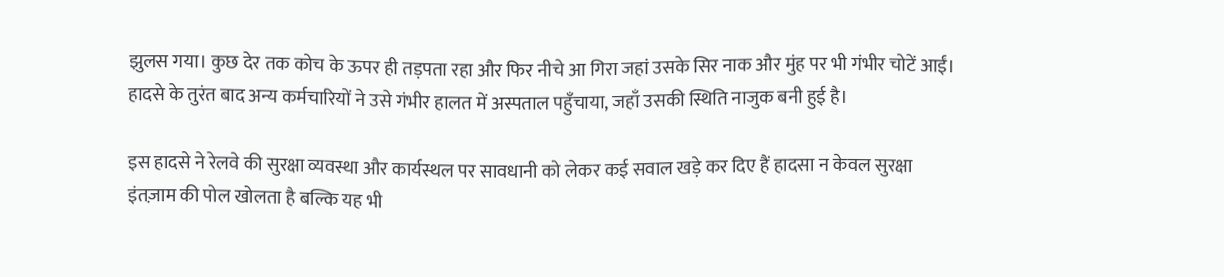झुलस गया। कुछ देर तक कोच के ऊपर ही तड़पता रहा और फिर नीचे आ गिरा जहां उसके सिर नाक और मुंह पर भी गंभीर चोटें आईं। हादसे के तुरंत बाद अन्य कर्मचारियों ने उसे गंभीर हालत में अस्पताल पहुँचाया, जहाँ उसकी स्थिति नाजुक बनी हुई है।

इस हादसे ने रेलवे की सुरक्षा व्यवस्था और कार्यस्थल पर सावधानी को लेकर कई सवाल खड़े कर दिए हैं हादसा न केवल सुरक्षा इंतज़ाम की पोल खोलता है बल्कि यह भी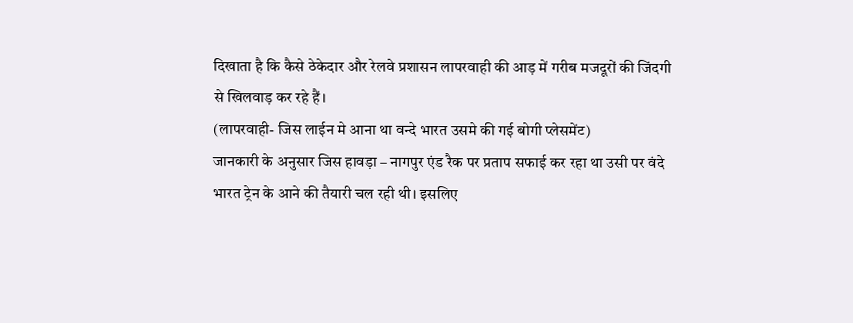दिखाता है कि कैसे ठेकेदार और रेलवे प्रशासन लापरवाही की आड़ में गरीब मजदूरों की जिंदगी से खिलवाड़ कर रहे हैं।
(लापरवाही- जिस लाईन मे आना था वन्दे भारत उसमे की गई बोगी प्लेसमेंट)
जानकारी के अनुसार जिस हावड़ा – नागपुर एंड रैक पर प्रताप सफाई कर रहा था उसी पर वंदे भारत ट्रेन के आने की तैयारी चल रही थी। इसलिए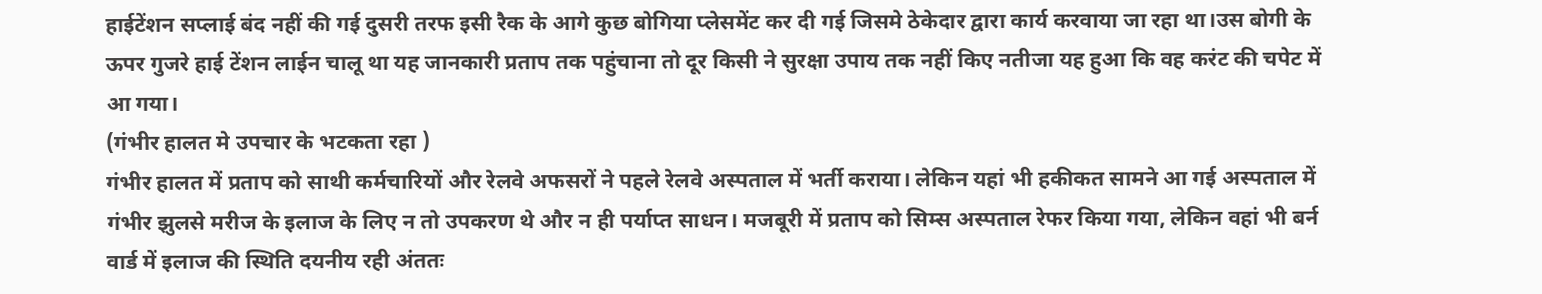हाईटेंशन सप्लाई बंद नहीं की गई दुसरी तरफ इसी रैक के आगे कुछ बोगिया प्लेसमेंट कर दी गई जिसमे ठेकेदार द्वारा कार्य करवाया जा रहा था।उस बोगी के ऊपर गुजरे हाई टेंशन लाईन चालू था यह जानकारी प्रताप तक पहुंचाना तो दूर किसी ने सुरक्षा उपाय तक नहीं किए नतीजा यह हुआ कि वह करंट की चपेट में आ गया।
(गंभीर हालत मे उपचार के भटकता रहा )
गंभीर हालत में प्रताप को साथी कर्मचारियों और रेलवे अफसरों ने पहले रेलवे अस्पताल में भर्ती कराया। लेकिन यहां भी हकीकत सामने आ गई अस्पताल में गंभीर झुलसे मरीज के इलाज के लिए न तो उपकरण थे और न ही पर्याप्त साधन। मजबूरी में प्रताप को सिम्स अस्पताल रेफर किया गया, लेकिन वहां भी बर्न वार्ड में इलाज की स्थिति दयनीय रही अंततः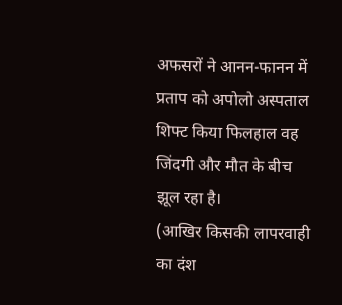अफसरों ने आनन-फानन में प्रताप को अपोलो अस्पताल शिफ्ट किया फिलहाल वह जिंदगी और मौत के बीच झूल रहा है।
(आखिर किसकी लापरवाही का दंश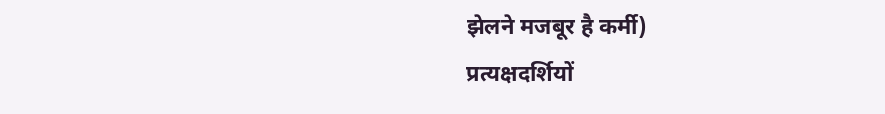झेलने मजबूर है कर्मी)
प्रत्यक्षदर्शियों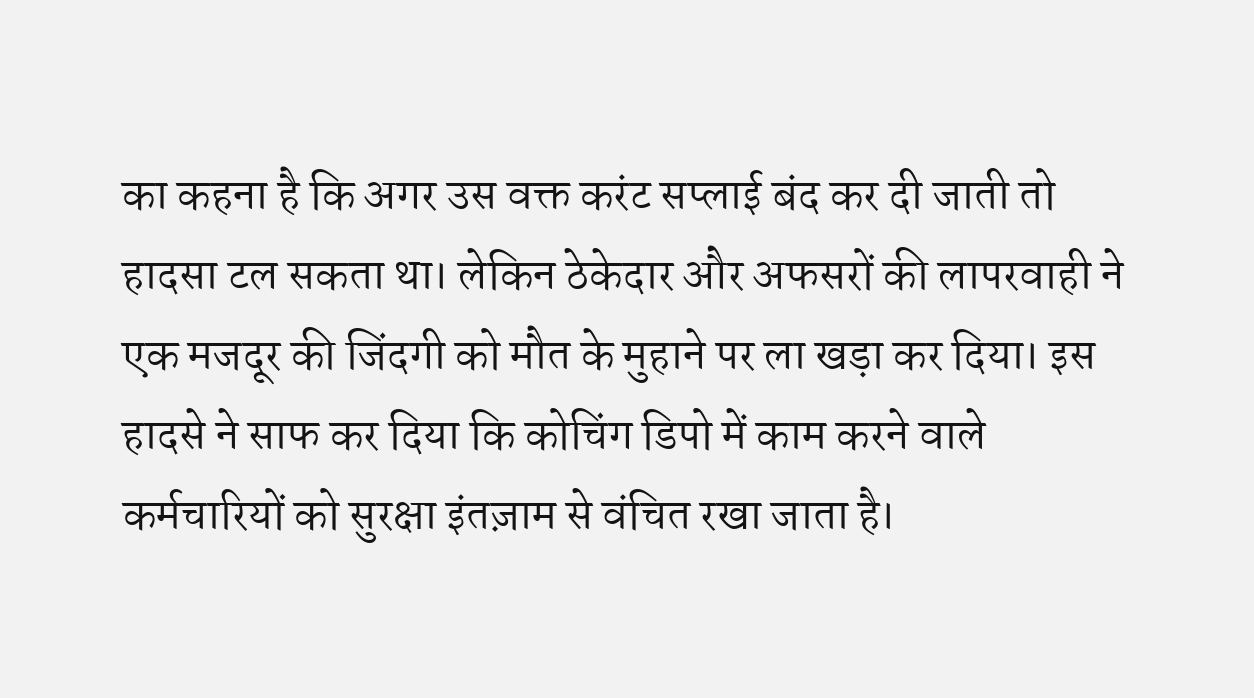का कहना है कि अगर उस वक्त करंट सप्लाई बंद कर दी जाती तो हादसा टल सकता था। लेकिन ठेकेदार और अफसरों की लापरवाही ने एक मजदूर की जिंदगी को मौत के मुहाने पर ला खड़ा कर दिया। इस हादसे ने साफ कर दिया कि कोचिंग डिपो में काम करने वाले कर्मचारियों को सुरक्षा इंतज़ाम से वंचित रखा जाता है।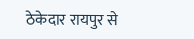ठेकेदार रायपुर से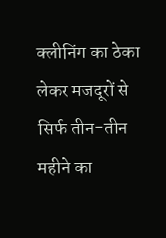क्लीनिंग का ठेका लेकर मजदूरों से सिर्फ तीन-तीन महीने का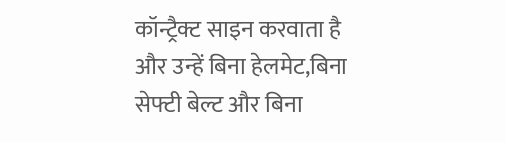कॉन्ट्रैक्ट साइन करवाता है और उन्हें बिना हेलमेट,बिना सेफ्टी बेल्ट और बिना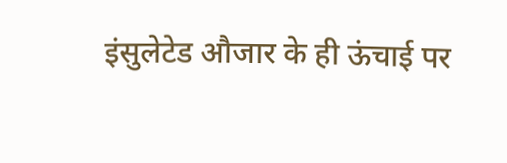इंसुलेटेड औजार के ही ऊंचाई पर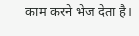काम करने भेज देता है।